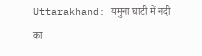Uttarakhand: यमुना घाटी में नदी का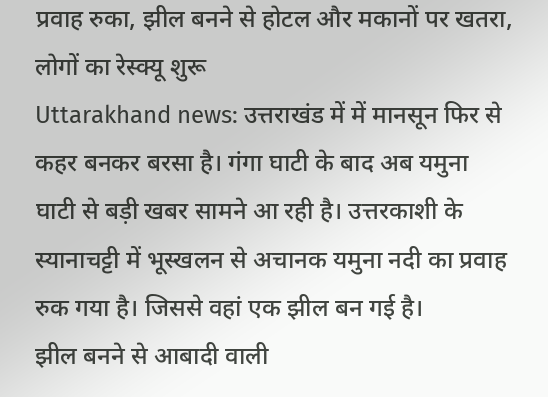प्रवाह रुका, झील बनने से होटल और मकानों पर खतरा, लोगों का रेस्क्यू शुरू
Uttarakhand news: उत्तराखंड में में मानसून फिर से कहर बनकर बरसा है। गंगा घाटी के बाद अब यमुना घाटी से बड़ी खबर सामने आ रही है। उत्तरकाशी के स्यानाचट्टी में भूस्खलन से अचानक यमुना नदी का प्रवाह रुक गया है। जिससे वहां एक झील बन गई है।
झील बनने से आबादी वाली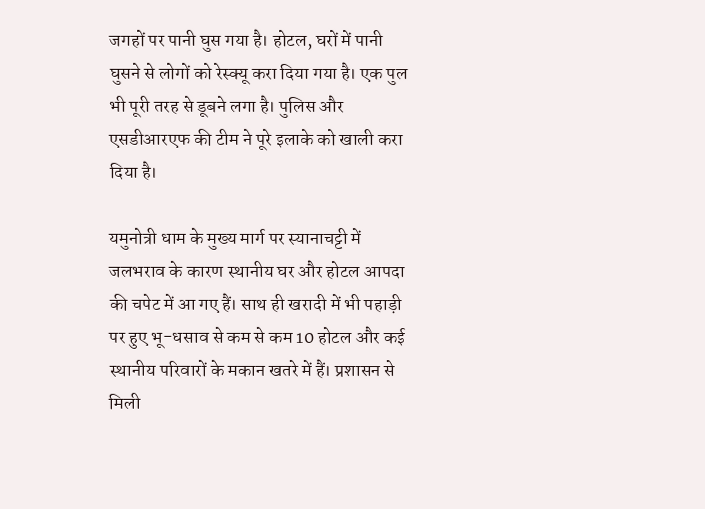जगहों पर पानी घुस गया है। होटल, घरों में पानी घुसने से लोगों को रेस्क्यू करा दिया गया है। एक पुल भी पूरी तरह से डूबने लगा है। पुलिस और एसडीआरएफ की टीम ने पूरे इलाके को खाली करा दिया है।

यमुनोत्री धाम के मुख्य मार्ग पर स्यानाचट्टी में जलभराव के कारण स्थानीय घर और होटल आपदा की चपेट में आ गए हैं। साथ ही खरादी में भी पहाड़ी पर हुए भू-धसाव से कम से कम 10 होटल और कई स्थानीय परिवारों के मकान खतरे में हैं। प्रशासन से मिली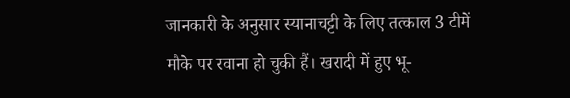जानकारी के अनुसार स्यानाचट्टी के लिए तत्काल 3 टीमें मौके पर रवाना हो चुकी हैं। खरादी में हुए भू-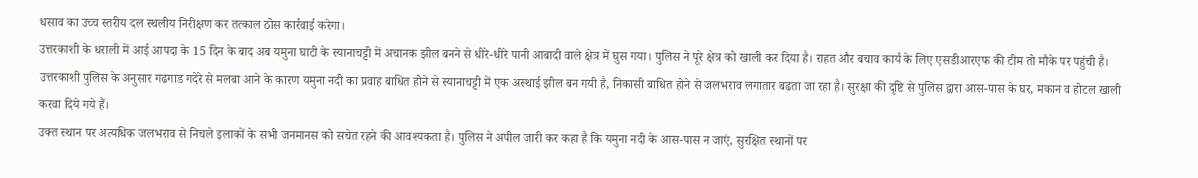धसाव का उच्च स्तरीय दल स्थलीय निरीक्षण कर तत्काल ठोस कार्रवाई करेगा।
उत्तरकाशी के धराली में आई आपदा के 15 दिन के बाद अब यमुना घाटी के स्यानाचट्टी में अचानक झील बनने से धीरे-धीरे पानी आबादी वाले क्षेत्र में घुस गया। पुलिस ने पूरे क्षेत्र को खाली कर दिया है। राहत और बचाव कार्य के लिए एसडीआरएफ की टीम तो मौके पर पहुंची है।
उत्तरकाशी पुलिस के अनुसार गढगाड गदेरे से मलबा आने के कारण यमुना नदी का प्रवाह बाधित होने से स्यानाचट्टी में एक अस्थाई झील बन गयी है, निकासी बाधित होने से जलभराव लगातार बढता जा रहा है। सुरक्षा की दृष्टि से पुलिस द्वारा आस-पास के घर, मकान व होटल खाली करवा दिये गये हैं।
उक्त स्थान पर अत्यधिक जलभराव से निचले इलाकों के सभी जनमानस को सचेत रहने की आवश्यकता है। पुलिस ने अपील जारी कर कहा है कि यमुना नदी के आस-पास न जाएं, सुरक्षित स्थानों पर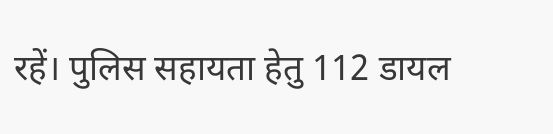रहें। पुलिस सहायता हेतु 112 डायल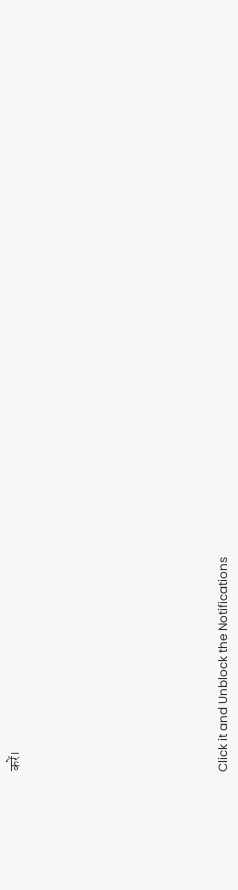करें।












Click it and Unblock the Notifications